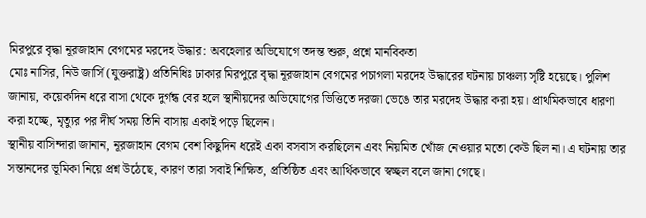মিরপুরে বৃদ্ধা নূরজাহান বেগমের মরদেহ উদ্ধার: অবহেলার অভিযোগে তদন্ত শুরু, প্রশ্নে মানবিকতা
মোঃ নাসির, নিউ জার্সি (যুক্তরাষ্ট্র) প্রতিনিধিঃ ঢাকার মিরপুরে বৃদ্ধা নূরজাহান বেগমের পচাগলা মরদেহ উদ্ধারের ঘটনায় চাঞ্চল্য সৃষ্টি হয়েছে। পুলিশ জানায়, কয়েকদিন ধরে বাসা থেকে দুর্গন্ধ বের হলে স্থানীয়দের অভিযোগের ভিত্তিতে দরজা ভেঙে তার মরদেহ উদ্ধার করা হয়। প্রাথমিকভাবে ধারণা করা হচ্ছে, মৃত্যুর পর দীর্ঘ সময় তিনি বাসায় একাই পড়ে ছিলেন।
স্থানীয় বাসিন্দারা জানান, নূরজাহান বেগম বেশ কিছুদিন ধরেই একা বসবাস করছিলেন এবং নিয়মিত খোঁজ নেওয়ার মতো কেউ ছিল না। এ ঘটনায় তার সন্তানদের ভূমিকা নিয়ে প্রশ্ন উঠেছে, কারণ তারা সবাই শিক্ষিত, প্রতিষ্ঠিত এবং আর্থিকভাবে স্বচ্ছল বলে জানা গেছে।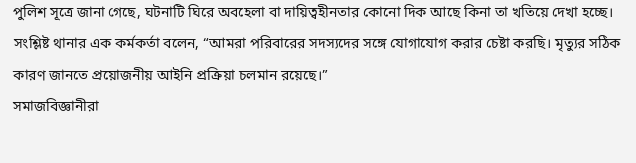পুলিশ সূত্রে জানা গেছে, ঘটনাটি ঘিরে অবহেলা বা দায়িত্বহীনতার কোনো দিক আছে কিনা তা খতিয়ে দেখা হচ্ছে। সংশ্লিষ্ট থানার এক কর্মকর্তা বলেন, “আমরা পরিবারের সদস্যদের সঙ্গে যোগাযোগ করার চেষ্টা করছি। মৃত্যুর সঠিক কারণ জানতে প্রয়োজনীয় আইনি প্রক্রিয়া চলমান রয়েছে।”
সমাজবিজ্ঞানীরা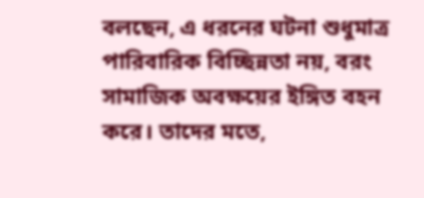বলছেন, এ ধরনের ঘটনা শুধুমাত্র পারিবারিক বিচ্ছিন্নতা নয়, বরং সামাজিক অবক্ষয়ের ইঙ্গিত বহন করে। তাদের মতে,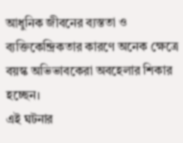আধুনিক জীবনের ব্যস্ততা ও ব্যক্তিকেন্দ্রিকতার কারণে অনেক ক্ষেত্রে বয়স্ক অভিভাবকেরা অবহেলার শিকার হচ্ছেন।
এই ঘটনার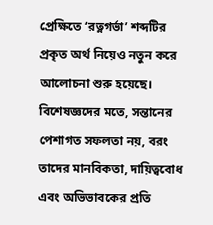প্রেক্ষিতে ‘রত্নগর্ভা’ শব্দটির প্রকৃত অর্থ নিয়েও নতুন করে আলোচনা শুরু হয়েছে। বিশেষজ্ঞদের মতে, সন্তানের পেশাগত সফলতা নয়, বরং তাদের মানবিকতা, দায়িত্ববোধ এবং অভিভাবকের প্রতি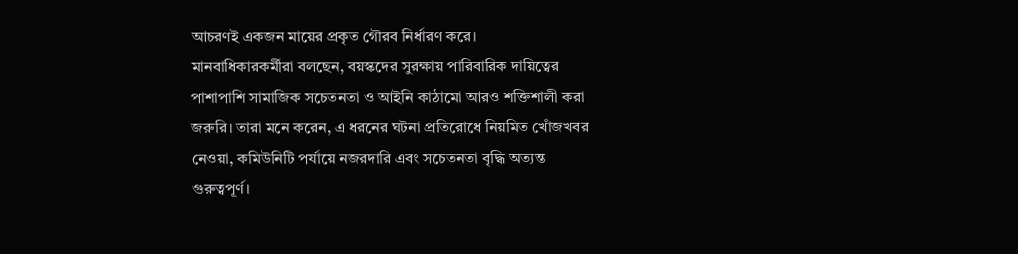আচরণই একজন মায়ের প্রকৃত গৌরব নির্ধারণ করে।
মানবাধিকারকর্মীরা বলছেন, বয়স্কদের সুরক্ষায় পারিবারিক দায়িত্বের পাশাপাশি সামাজিক সচেতনতা ও আইনি কাঠামো আরও শক্তিশালী করা জরুরি। তারা মনে করেন, এ ধরনের ঘটনা প্রতিরোধে নিয়মিত খোঁজখবর নেওয়া, কমিউনিটি পর্যায়ে নজরদারি এবং সচেতনতা বৃদ্ধি অত্যন্ত গুরুত্বপূর্ণ।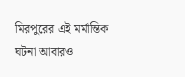মিরপুরের এই মর্মান্তিক ঘটনা আবারও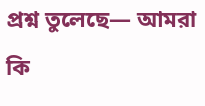প্রশ্ন তুলেছে— আমরা কি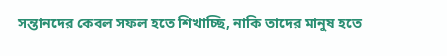সন্তানদের কেবল সফল হতে শিখাচ্ছি, নাকি তাদের মানুষ হতে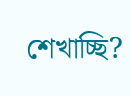শেখাচ্ছি?